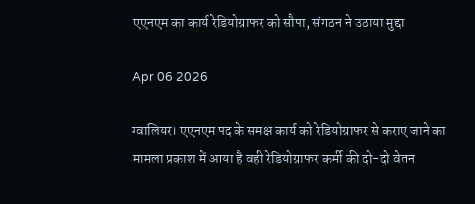एएनएम का कार्य रेडियोग्राफर को सौपा, संगठन ने उठाया मुद्दा

Apr 06 2026

ग्वालियर। एएनएम पद के समक्ष कार्य को रेडियोग्राफर से कराए जाने का मामला प्रकाश में आया है वही रेडियोग्राफर कर्मी की दो-दो वेतन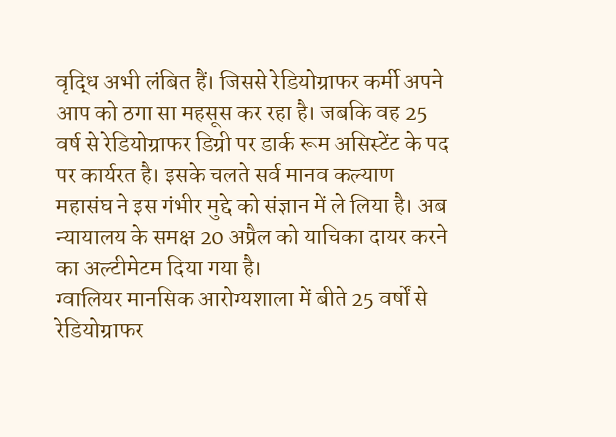वृद्धि अभी लंबित हैं। जिससे रेडियोग्राफर कर्मी अपने आप को ठगा सा महसूस कर रहा है। जबकि वह 25 वर्ष से रेडियोग्राफर डिग्री पर डार्क रूम असिस्टेंट के पद पर कार्यरत है। इसके चलते सर्व मानव कल्याण महासंघ ने इस गंभीर मुद्दे को संज्ञान में ले लिया है। अब न्यायालय के समक्ष 20 अप्रैल को याचिका दायर करने का अल्टीमेटम दिया गया है।
ग्वालियर मानसिक आरोग्यशाला में बीते 25 वर्षों से रेडियोग्राफर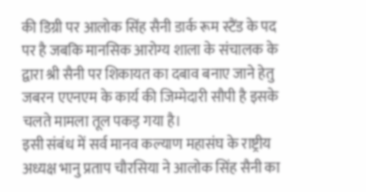की डिग्री पर आलोक सिंह सैनी डार्क रूम स्टैंड के पद पर है जबकि मानसिक आरोग्य शाला के संचालक के द्वारा श्री सैनी पर शिकायत का दबाव बनाए जाने हेतु जबरन एएनएम के कार्य की जिम्मेदारी सौपी है इसके चलते मामला तूल पकड़ गया है।
इसी संबंध में सर्व मानव कल्याण महासंघ के राष्ट्रीय अध्यक्ष भानु प्रताप चौरसिया ने आलोक सिंह सैनी का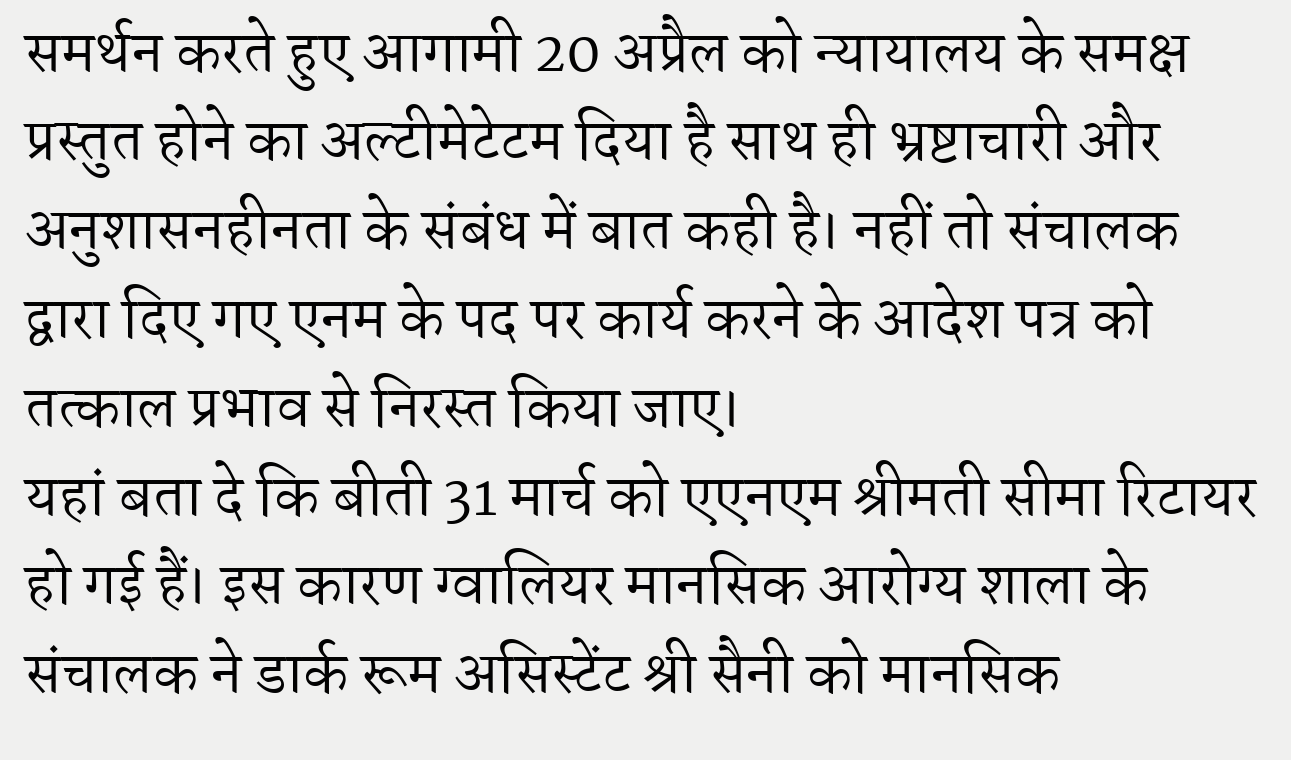समर्थन करते हुए आगामी 20 अप्रैल को न्यायालय के समक्ष प्रस्तुत होने का अल्टीमेटेटम दिया है साथ ही भ्रष्टाचारी और अनुशासनहीनता के संबंध में बात कही है। नहीं तो संचालक द्वारा दिए गए एनम के पद पर कार्य करने के आदेश पत्र को तत्काल प्रभाव से निरस्त किया जाए।
यहां बता दे कि बीती 31 मार्च को एएनएम श्रीमती सीमा रिटायर हो गई हैं। इस कारण ग्वालियर मानसिक आरोग्य शाला के संचालक ने डार्क रूम असिस्टेंट श्री सैनी को मानसिक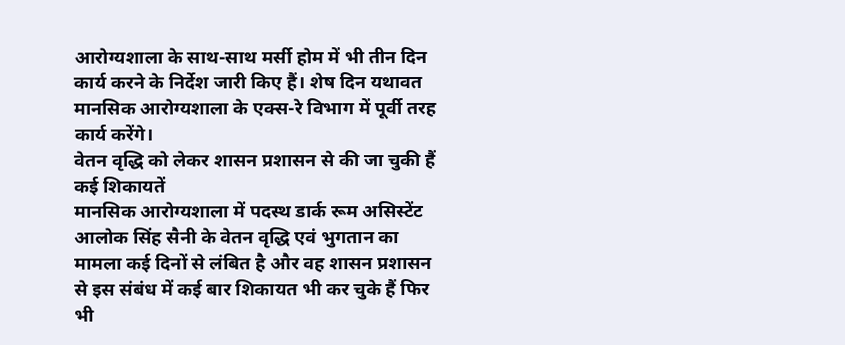आरोग्यशाला के साथ-साथ मर्सी होम में भी तीन दिन कार्य करने के निर्देश जारी किए हैं। शेष दिन यथावत मानसिक आरोग्यशाला के एक्स-रे विभाग में पूर्वी तरह कार्य करेंगे।
वेतन वृद्धि को लेकर शासन प्रशासन से की जा चुकी हैं कई शिकायतें
मानसिक आरोग्यशाला में पदस्थ डार्क रूम असिस्टेंट आलोक सिंह सैनी के वेतन वृद्धि एवं भुगतान का मामला कई दिनों से लंबित है और वह शासन प्रशासन से इस संबंध में कई बार शिकायत भी कर चुके हैं फिर भी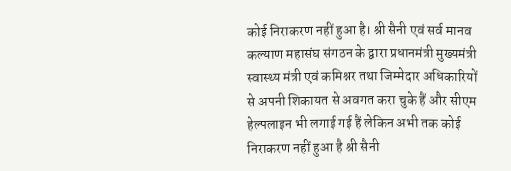कोई निराकरण नहीं हुआ है। श्री सैनी एवं सर्व मानव कल्याण महासंघ संगठन के द्वारा प्रधानमंत्री मुख्यमंत्री स्वास्थ्य मंत्री एवं कमिश्नर तथा जिम्मेदार अधिकारियों से अपनी शिकायत से अवगत करा चुके हैं और सीएम हेल्पलाइन भी लगाई गई हैं लेकिन अभी तक कोई निराकरण नहीं हुआ है श्री सैनी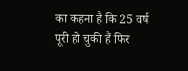का कहना है कि 25 वर्ष पूरी हो चुकी हैं फिर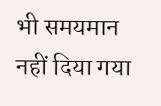भी समयमान नहीं दिया गया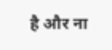है और ना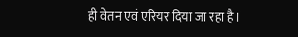ही वेतन एवं एरियर दिया जा रहा है।